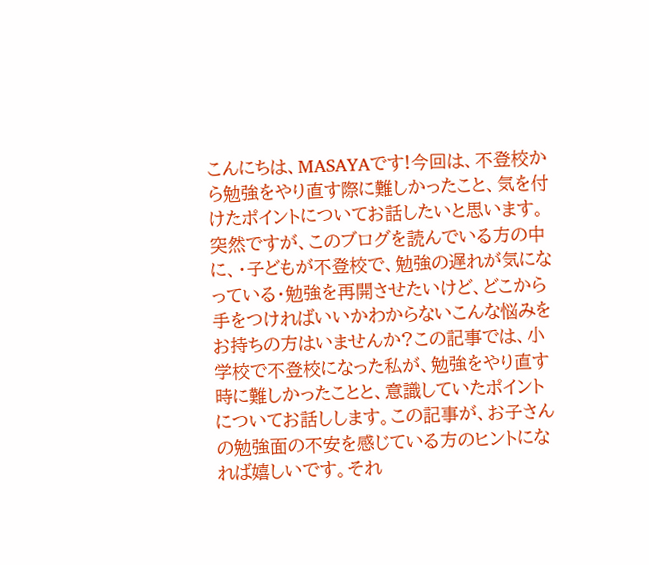こんにちは、MASAYAです!今回は、不登校から勉強をやり直す際に難しかったこと、気を付けたポイントについてお話したいと思います。突然ですが、このブログを読んでいる方の中に、・子どもが不登校で、勉強の遅れが気になっている・勉強を再開させたいけど、どこから手をつければいいかわからないこんな悩みをお持ちの方はいませんか?この記事では、小学校で不登校になった私が、勉強をやり直す時に難しかったことと、意識していたポイントについてお話しします。この記事が、お子さんの勉強面の不安を感じている方のヒントになれば嬉しいです。それ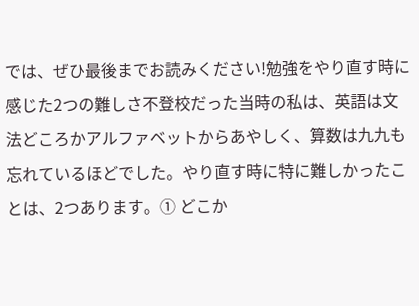では、ぜひ最後までお読みください!勉強をやり直す時に感じた2つの難しさ不登校だった当時の私は、英語は文法どころかアルファベットからあやしく、算数は九九も忘れているほどでした。やり直す時に特に難しかったことは、2つあります。① どこか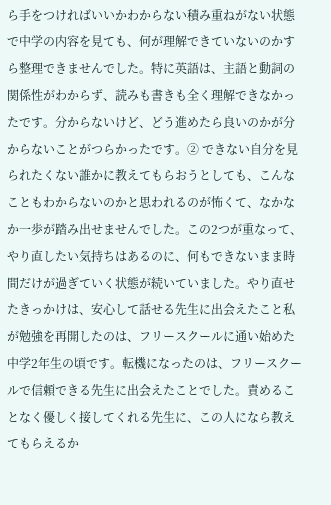ら手をつければいいかわからない積み重ねがない状態で中学の内容を見ても、何が理解できていないのかすら整理できませんでした。特に英語は、主語と動詞の関係性がわからず、読みも書きも全く理解できなかったです。分からないけど、どう進めたら良いのかが分からないことがつらかったです。② できない自分を見られたくない誰かに教えてもらおうとしても、こんなこともわからないのかと思われるのが怖くて、なかなか一歩が踏み出せませんでした。この2つが重なって、やり直したい気持ちはあるのに、何もできないまま時間だけが過ぎていく状態が続いていました。やり直せたきっかけは、安心して話せる先生に出会えたこと私が勉強を再開したのは、フリースクールに通い始めた中学2年生の頃です。転機になったのは、フリースクールで信頼できる先生に出会えたことでした。責めることなく優しく接してくれる先生に、この人になら教えてもらえるか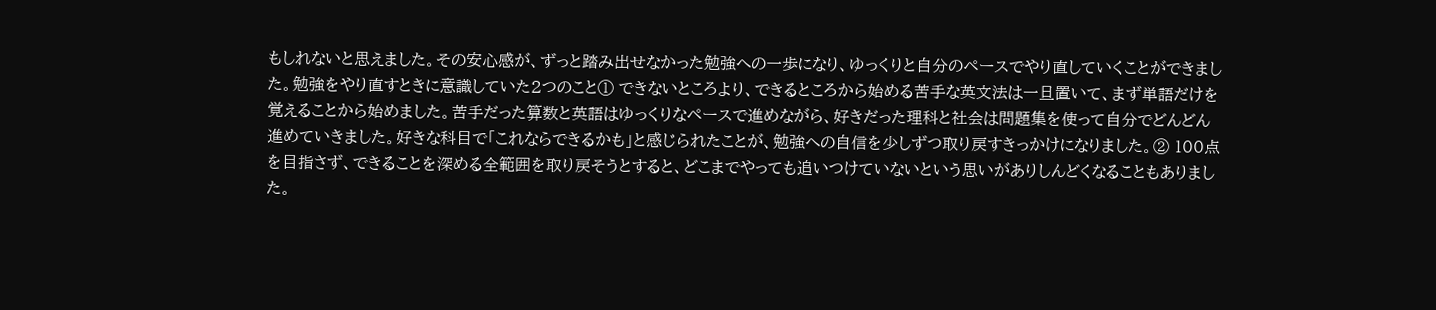もしれないと思えました。その安心感が、ずっと踏み出せなかった勉強への一歩になり、ゆっくりと自分のペースでやり直していくことができました。勉強をやり直すときに意識していた2つのこと① できないところより、できるところから始める苦手な英文法は一旦置いて、まず単語だけを覚えることから始めました。苦手だった算数と英語はゆっくりなペースで進めながら、好きだった理科と社会は問題集を使って自分でどんどん進めていきました。好きな科目で「これならできるかも」と感じられたことが、勉強への自信を少しずつ取り戻すきっかけになりました。② 100点を目指さず、できることを深める全範囲を取り戻そうとすると、どこまでやっても追いつけていないという思いがありしんどくなることもありました。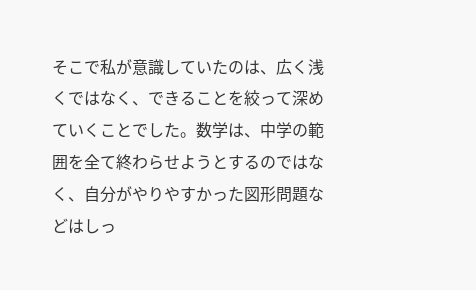そこで私が意識していたのは、広く浅くではなく、できることを絞って深めていくことでした。数学は、中学の範囲を全て終わらせようとするのではなく、自分がやりやすかった図形問題などはしっ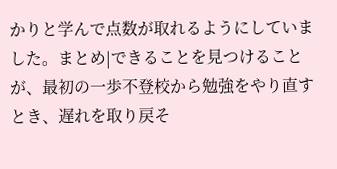かりと学んで点数が取れるようにしていました。まとめ|できることを見つけることが、最初の一歩不登校から勉強をやり直すとき、遅れを取り戻そ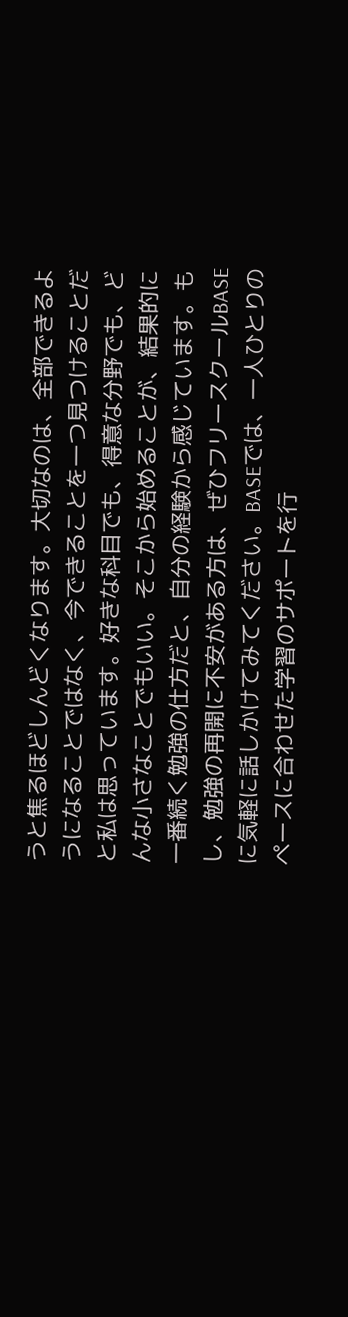うと焦るほどしんどくなります。大切なのは、全部できるようになることではなく、今できることを一つ見つけることだと私は思っています。好きな科目でも、得意な分野でも、どんな小さなことでもいい。そこから始めることが、結果的に一番続く勉強の仕方だと、自分の経験から感じています。もし、勉強の再開に不安がある方は、ぜひフリースクールBASEに気軽に話しかけてみてください。BASEでは、一人ひとりのペースに合わせた学習のサポートを行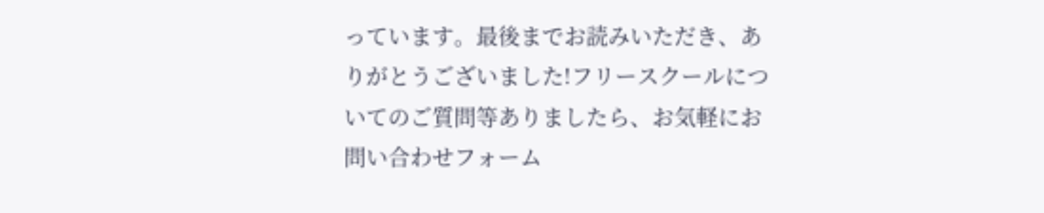っています。最後までお読みいただき、ありがとうございました!フリースクールについてのご質問等ありましたら、お気軽にお問い合わせフォーム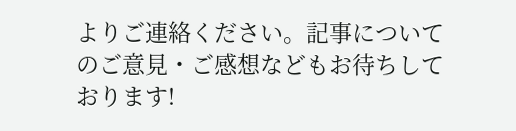よりご連絡ください。記事についてのご意見・ご感想などもお待ちしております!